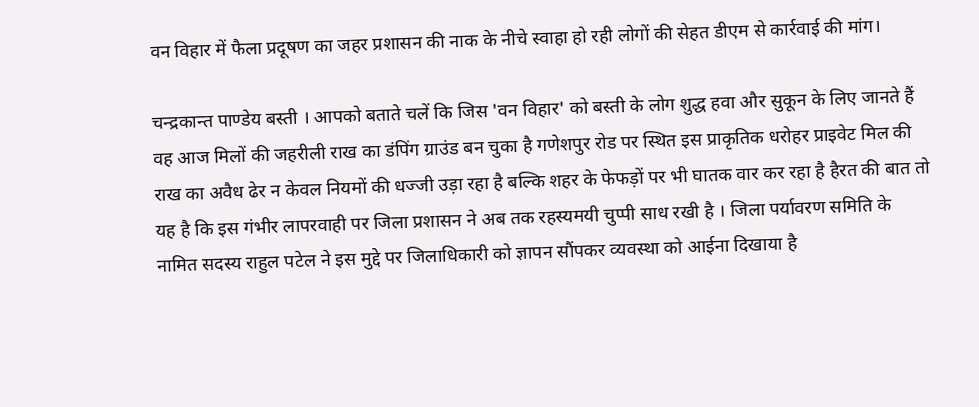वन विहार में फैला प्रदूषण का जहर प्रशासन की नाक के नीचे स्वाहा हो रही लोगों की सेहत डीएम से कार्रवाई की मांग।

चन्द्रकान्त पाण्डेय बस्ती । आपको बताते चलें कि जिस 'वन विहार' को बस्ती के लोग शुद्ध हवा और सुकून के लिए जानते हैं वह आज मिलों की जहरीली राख का डंपिंग ग्राउंड बन चुका है गणेशपुर रोड पर स्थित इस प्राकृतिक धरोहर प्राइवेट मिल की राख का अवैध ढेर न केवल नियमों की धज्जी उड़ा रहा है बल्कि शहर के फेफड़ों पर भी घातक वार कर रहा है हैरत की बात तो यह है कि इस गंभीर लापरवाही पर जिला प्रशासन ने अब तक रहस्यमयी चुप्पी साध रखी है । जिला पर्यावरण समिति के नामित सदस्य राहुल पटेल ने इस मुद्दे पर जिलाधिकारी को ज्ञापन सौंपकर व्यवस्था को आईना दिखाया है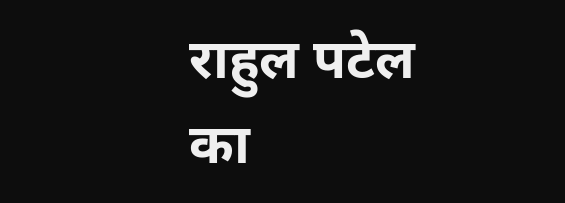राहुल पटेल का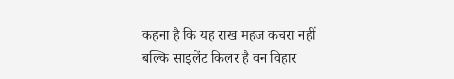कहना है कि यह राख महज कचरा नहीं बल्कि साइलेंट किलर है वन विहार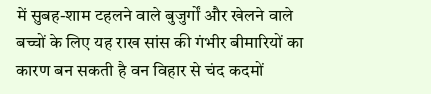में सुबह-शाम टहलने वाले बुजुर्गों और खेलने वाले बच्चों के लिए यह राख सांस की गंभीर बीमारियों का कारण बन सकती है वन विहार से चंद कदमों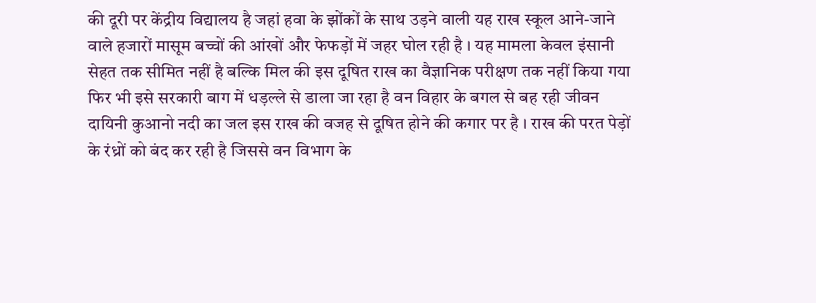की दूरी पर केंद्रीय विद्यालय है जहां हवा के झोंकों के साथ उड़ने वाली यह राख स्कूल आने-जाने वाले हजारों मासूम बच्चों की आंखों और फेफड़ों में जहर घोल रही है । यह मामला केवल इंसानी सेहत तक सीमित नहीं है बल्कि मिल की इस दूषित राख का वैज्ञानिक परीक्षण तक नहीं किया गया फिर भी इसे सरकारी बाग में धड़ल्ले से डाला जा रहा है वन विहार के बगल से बह रही जीवन दायिनी कुआनो नदी का जल इस राख की वजह से दूषित होने की कगार पर है । राख की परत पेड़ों के रंध्रों को बंद कर रही है जिससे वन विभाग के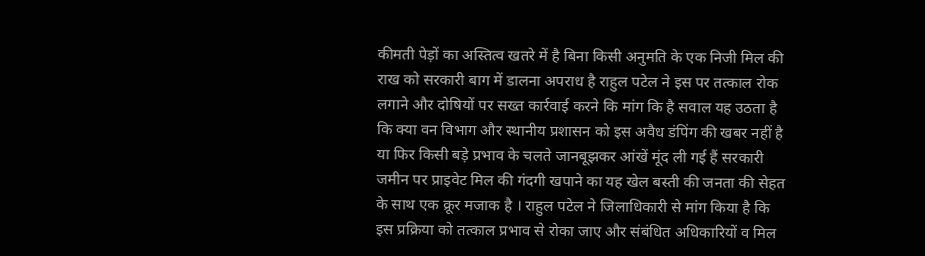कीमती पेड़ों का अस्तित्व खतरे में है बिना किसी अनुमति के एक निजी मिल की राख को सरकारी बाग में डालना अपराध है राहुल पटेल ने इस पर तत्काल रोक लगाने और दोषियों पर सख्त कार्रवाई करने कि मांग कि है सवाल यह उठता है कि क्या वन विभाग और स्थानीय प्रशासन को इस अवैध डंपिंग की खबर नहीं है या फिर किसी बड़े प्रभाव के चलते जानबूझकर आंखें मूंद ली गई हैं सरकारी जमीन पर प्राइवेट मिल की गंदगी खपाने का यह खेल बस्ती की जनता की सेहत के साथ एक क्रूर मजाक है । राहुल पटेल ने जिलाधिकारी से मांग किया है कि इस प्रक्रिया को तत्काल प्रभाव से रोका जाए और संबंधित अधिकारियों व मिल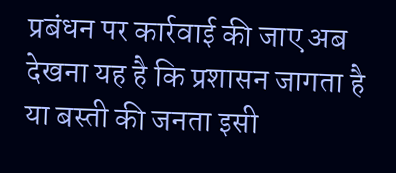प्रबंधन पर कार्रवाई की जाए अब देखना यह है कि प्रशासन जागता है या बस्ती की जनता इसी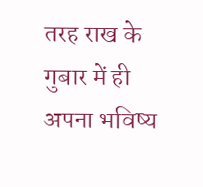तरह राख के गुबार में ही अपना भविष्य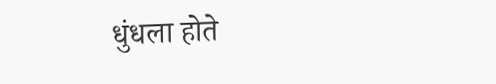धुंधला होते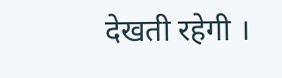देखती रहेगी ।